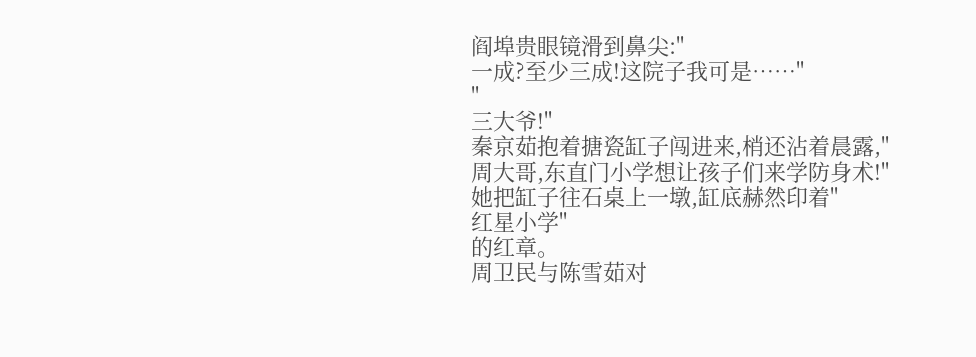阎埠贵眼镜滑到鼻尖:"
一成?至少三成!这院子我可是……"
"
三大爷!"
秦京茹抱着搪瓷缸子闯进来,梢还沾着晨露,"
周大哥,东直门小学想让孩子们来学防身术!"
她把缸子往石桌上一墩,缸底赫然印着"
红星小学"
的红章。
周卫民与陈雪茹对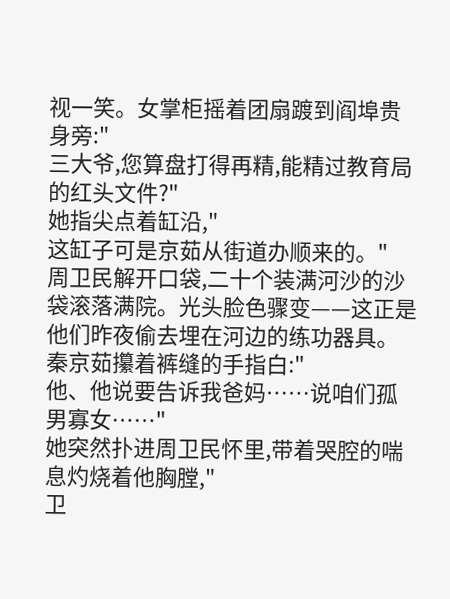视一笑。女掌柜摇着团扇踱到阎埠贵身旁:"
三大爷,您算盘打得再精,能精过教育局的红头文件?"
她指尖点着缸沿,"
这缸子可是京茹从街道办顺来的。"
周卫民解开口袋,二十个装满河沙的沙袋滚落满院。光头脸色骤变——这正是他们昨夜偷去埋在河边的练功器具。
秦京茹攥着裤缝的手指白:"
他、他说要告诉我爸妈……说咱们孤男寡女……"
她突然扑进周卫民怀里,带着哭腔的喘息灼烧着他胸膛,"
卫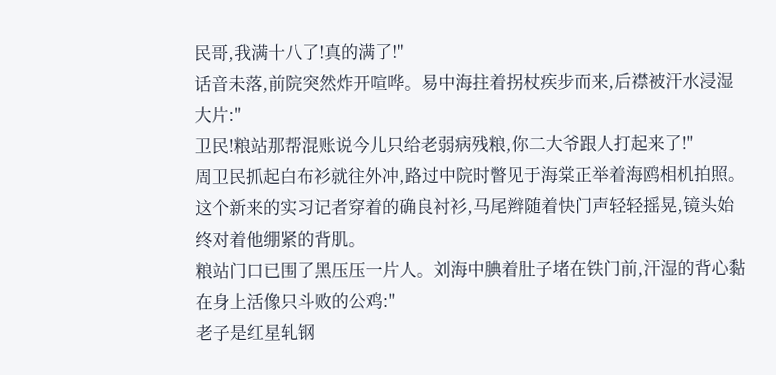民哥,我满十八了!真的满了!"
话音未落,前院突然炸开喧哗。易中海拄着拐杖疾步而来,后襟被汗水浸湿大片:"
卫民!粮站那帮混账说今儿只给老弱病残粮,你二大爷跟人打起来了!"
周卫民抓起白布衫就往外冲,路过中院时瞥见于海棠正举着海鸥相机拍照。这个新来的实习记者穿着的确良衬衫,马尾辫随着快门声轻轻摇晃,镜头始终对着他绷紧的背肌。
粮站门口已围了黑压压一片人。刘海中腆着肚子堵在铁门前,汗湿的背心黏在身上活像只斗败的公鸡:"
老子是红星轧钢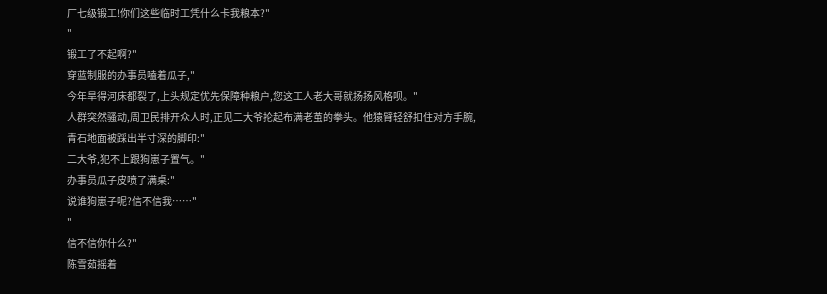厂七级锻工!你们这些临时工凭什么卡我粮本?"
"
锻工了不起啊?"
穿蓝制服的办事员嗑着瓜子,"
今年旱得河床都裂了,上头规定优先保障种粮户,您这工人老大哥就扬扬风格呗。"
人群突然骚动,周卫民排开众人时,正见二大爷抡起布满老茧的拳头。他猿臂轻舒扣住对方手腕,青石地面被踩出半寸深的脚印:"
二大爷,犯不上跟狗崽子置气。"
办事员瓜子皮喷了满桌:"
说谁狗崽子呢?信不信我……"
"
信不信你什么?"
陈雪茹摇着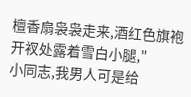檀香扇袅袅走来,酒红色旗袍开衩处露着雪白小腿,"
小同志,我男人可是给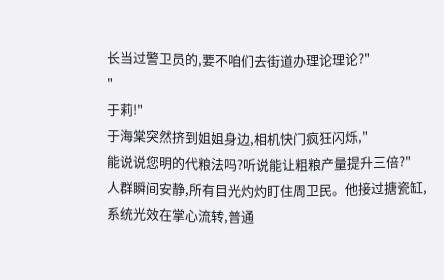长当过警卫员的,要不咱们去街道办理论理论?"
"
于莉!"
于海棠突然挤到姐姐身边,相机快门疯狂闪烁,"
能说说您明的代粮法吗?听说能让粗粮产量提升三倍?"
人群瞬间安静,所有目光灼灼盯住周卫民。他接过搪瓷缸,系统光效在掌心流转,普通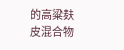的高粱麸皮混合物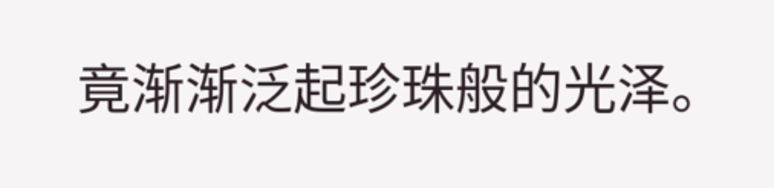竟渐渐泛起珍珠般的光泽。